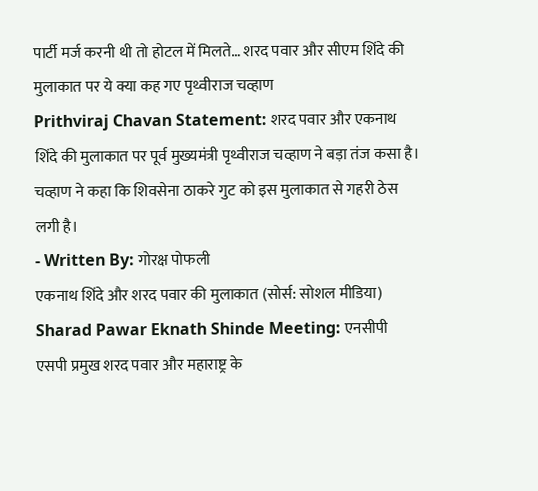पार्टी मर्ज करनी थी तो होटल में मिलते… शरद पवार और सीएम शिंदे की मुलाकात पर ये क्या कह गए पृथ्वीराज चव्हाण
Prithviraj Chavan Statement: शरद पवार और एकनाथ शिंदे की मुलाकात पर पूर्व मुख्यमंत्री पृथ्वीराज चव्हाण ने बड़ा तंज कसा है। चव्हाण ने कहा कि शिवसेना ठाकरे गुट को इस मुलाकात से गहरी ठेस लगी है।
- Written By: गोरक्ष पोफली
एकनाथ शिंदे और शरद पवार की मुलाकात (सोर्स: सोशल मीडिया)
Sharad Pawar Eknath Shinde Meeting: एनसीपी एसपी प्रमुख शरद पवार और महाराष्ट्र के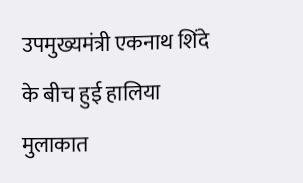उपमुख्यमंत्री एकनाथ शिंदे के बीच हुई हालिया मुलाकात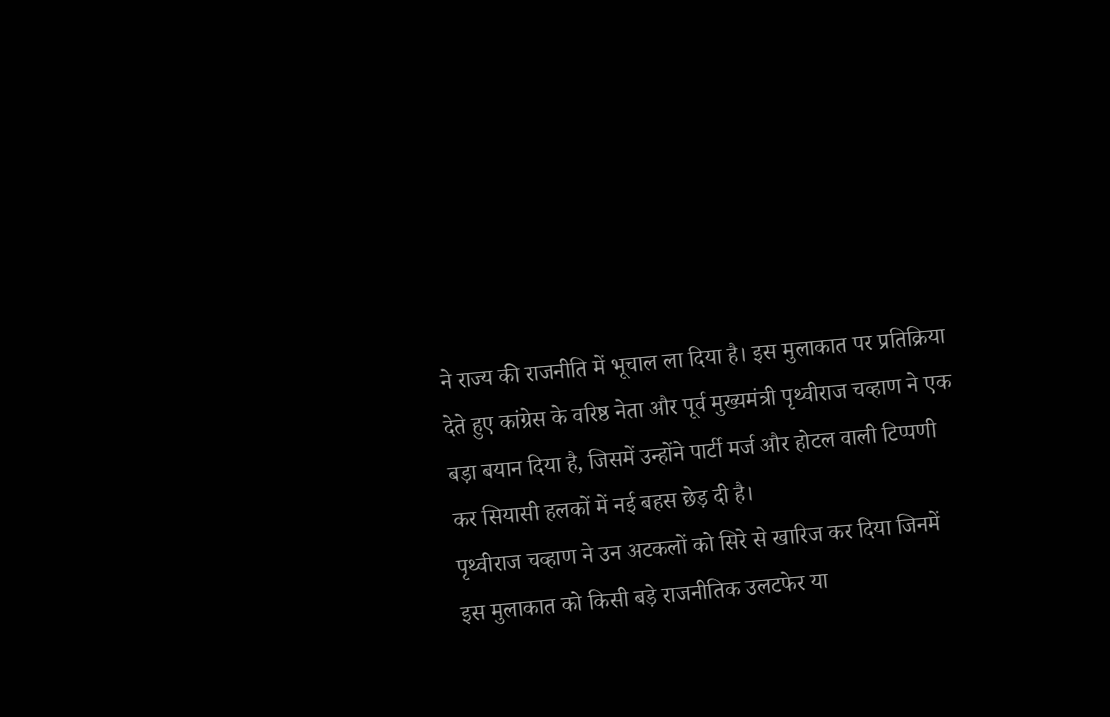ने राज्य की राजनीति में भूचाल ला दिया है। इस मुलाकात पर प्रतिक्रिया देते हुए कांग्रेस के वरिष्ठ नेता और पूर्व मुख्यमंत्री पृथ्वीराज चव्हाण ने एक बड़ा बयान दिया है, जिसमें उन्होंने पार्टी मर्ज और होटल वाली टिप्पणी कर सियासी हलकों में नई बहस छेड़ दी है।
पृथ्वीराज चव्हाण ने उन अटकलों को सिरे से खारिज कर दिया जिनमें इस मुलाकात को किसी बड़े राजनीतिक उलटफेर या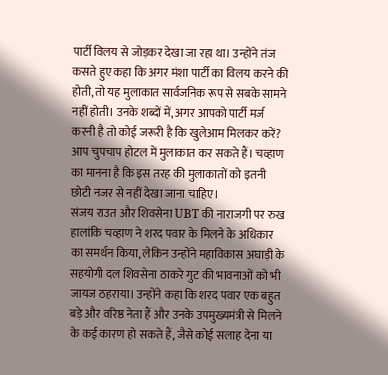पार्टी विलय से जोड़कर देखा जा रहा था। उन्होंने तंज कसते हुए कहा कि अगर मंशा पार्टी का विलय करने की होती, तो यह मुलाकात सार्वजनिक रूप से सबके सामने नहीं होती। उनके शब्दों में, अगर आपको पार्टी मर्ज करनी है तो कोई जरूरी है कि खुलेआम मिलकर करें? आप चुपचाप होटल में मुलाकात कर सकते हैं। चव्हाण का मानना है कि इस तरह की मुलाकातों को इतनी छोटी नजर से नहीं देखा जाना चाहिए।
संजय राउत और शिवसेना UBT की नाराजगी पर रुख
हालांकि चव्हाण ने शरद पवार के मिलने के अधिकार का समर्थन किया, लेकिन उन्होंने महाविकास अघाड़ी के सहयोगी दल शिवसेना ठाकरे गुट की भावनाओं को भी जायज ठहराया। उन्होंने कहा कि शरद पवार एक बहुत बड़े और वरिष्ठ नेता हैं और उनके उपमुख्यमंत्री से मिलने के कई कारण हो सकते हैं, जैसे कोई सलाह देना या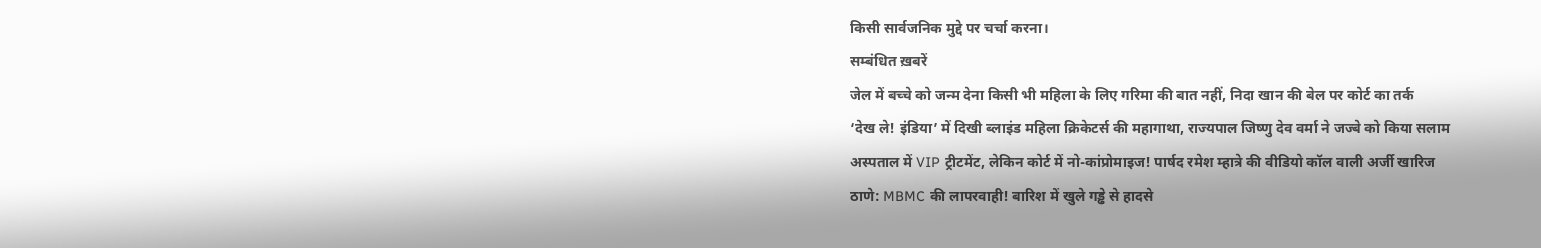किसी सार्वजनिक मुद्दे पर चर्चा करना।
सम्बंधित ख़बरें
जेल में बच्चे को जन्म देना किसी भी महिला के लिए गरिमा की बात नहीं, निदा खान की बेल पर कोर्ट का तर्क
‘देख ले! इंडिया’ में दिखी ब्लाइंड महिला क्रिकेटर्स की महागाथा, राज्यपाल जिष्णु देव वर्मा ने जज्बे को किया सलाम
अस्पताल में VIP ट्रीटमेंट, लेकिन कोर्ट में नो-कांप्रोमाइज! पार्षद रमेश म्हात्रे की वीडियो कॉल वाली अर्जी खारिज
ठाणे: MBMC की लापरवाही! बारिश में खुले गड्ढे से हादसे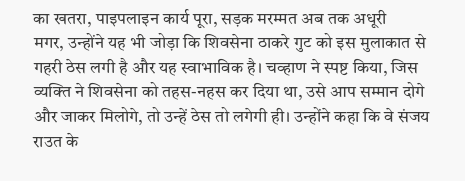का खतरा, पाइपलाइन कार्य पूरा, सड़क मरम्मत अब तक अधूरी
मगर, उन्होंने यह भी जोड़ा कि शिवसेना ठाकरे गुट को इस मुलाकात से गहरी ठेस लगी है और यह स्वाभाविक है। चव्हाण ने स्पष्ट किया, जिस व्यक्ति ने शिवसेना को तहस-नहस कर दिया था, उसे आप सम्मान दोगे और जाकर मिलोगे, तो उन्हें ठेस तो लगेगी ही। उन्होंने कहा कि वे संजय राउत के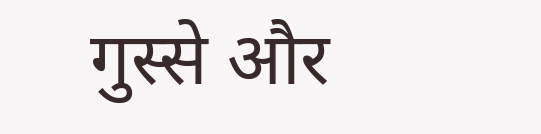गुस्से और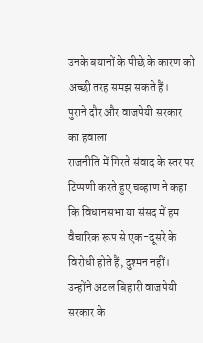उनके बयानों के पीछे के कारण को अच्छी तरह समझ सकते हैं।
पुराने दौर और वाजपेयी सरकार का हवाला
राजनीति में गिरते संवाद के स्तर पर टिप्पणी करते हुए चव्हाण ने कहा कि विधानसभा या संसद में हम वैचारिक रूप से एक-दूसरे के विरोधी होते हैं, दुश्मन नहीं। उन्होंने अटल बिहारी वाजपेयी सरकार के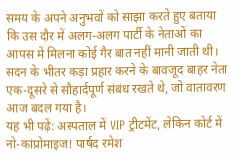समय के अपने अनुभवों को साझा करते हुए बताया कि उस दौर में अलग-अलग पार्टी के नेताओं का आपस में मिलना कोई गैर बात नहीं मानी जाती थी। सदन के भीतर कड़ा प्रहार करने के बावजूद बाहर नेता एक-दूसरे से सौहार्दपूर्ण संबंध रखते थे, जो वातावरण आज बदल गया है।
यह भी पढ़ें: अस्पताल में VIP ट्रीटमेंट, लेकिन कोर्ट में नो-कांप्रोमाइज! पार्षद रमेश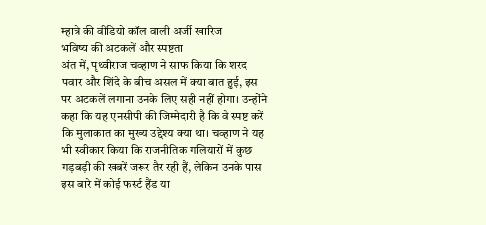म्हात्रे की वीडियो कॉल वाली अर्जी खारिज
भविष्य की अटकलें और स्पष्टता
अंत में, पृथ्वीराज चव्हाण ने साफ किया कि शरद पवार और शिंदे के बीच असल में क्या बात हुई, इस पर अटकलें लगाना उनके लिए सही नहीं होगा। उन्होंने कहा कि यह एनसीपी की जिम्मेदारी है कि वे स्पष्ट करें कि मुलाकात का मुख्य उद्देश्य क्या था। चव्हाण ने यह भी स्वीकार किया कि राजनीतिक गलियारों में कुछ गड़बड़ी की खबरें जरूर तैर रही हैं, लेकिन उनके पास इस बारे में कोई फर्स्ट हैंड या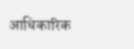आधिकारिक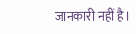जानकारी नहीं है।